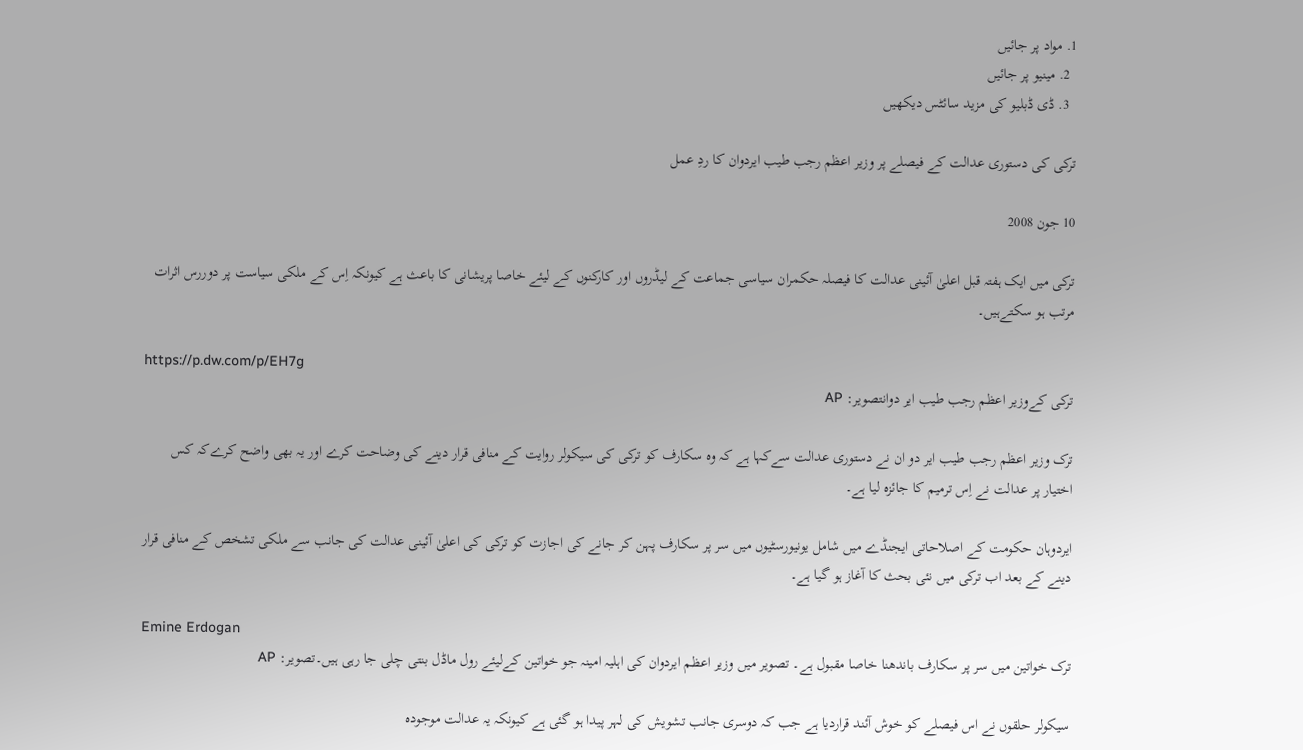1. مواد پر جائیں
  2. مینیو پر جائیں
  3. ڈی ڈبلیو کی مزید سائٹس دیکھیں

ترکی کی دستوری عدالت کے فیصلے پر وزیر اعظم رجب طیب ایردوان کا ردِ عمل

10 جون 2008

ترکی میں ایک ہفتہ قبل اعلیٰ آئینی عدالت کا فیصلہ حکمران سیاسی جماعت کے لیڈروں اور کارکنوں کے لیئے خاصا پریشانی کا باعث ہے کیونکہ اِس کے ملکی سیاست پر دوررس اثرات مرتب ہو سکتےہیں۔

https://p.dw.com/p/EH7g
ترکی کےوزیر اعظم رجب طیب ایر دوانتصویر: AP

ترک وزیر اعظم رجب طیب ایر دو ان نے دستوری عدالت سےکہا ہے کہ وہ سکارف کو ترکی کی سیکولر روایت کے منافی قرار دینے کی وضاحت کرے اور یہ بھی واضح کرےکہ کس اختیار پر عدالت نے اِس ترمیم کا جائزہ لیا ہے۔

ایردوہان حکومت کے اصلاحاتی ایجنڈے میں شامل یونیورسٹیوں میں سر پر سکارف پہن کر جانے کی اجازت کو ترکی کی اعلیٰ آئینی عدالت کی جانب سے ملکی تشخص کے منافی قرار دینے کے بعد اب ترکی میں نئی بحث کا آغاز ہو گیا ہے۔

Emine Erdogan
ترک خواتین میں سر پر سکارف باندھنا خاصا مقبول ہے۔ تصویر میں وزیر اعظم ایردوان کی اہلیہ امینہ جو خواتین کےلیئے رول ماڈل بنتی چلی جا رہی ہیں۔تصویر: AP

سیکولر حلقوں نے اس فیصلے کو خوش آئند قراردیا ہے جب کہ دوسری جانب تشویش کی لہر پیدا ہو گئی ہے کیونکہ یہ عدالت موجودہ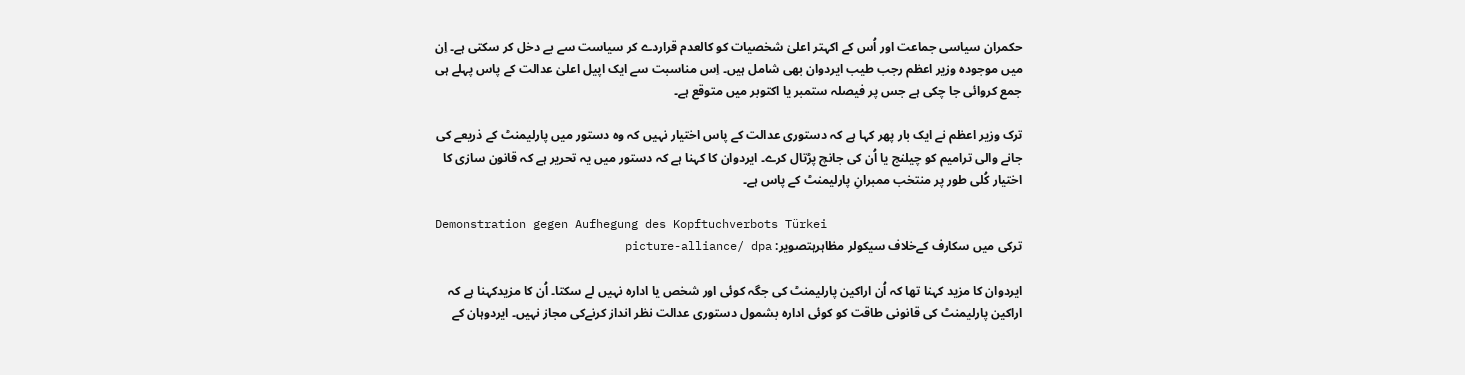حکمران سیاسی جماعت اور اُس کے اکہتر اعلیٰ شخصیات کو کالعدم قراردے کر سیاست سے بے دخل کر سکتی ہے۔ اِن میں موجودہ وزیر اعظم رجب طیب ایردوان بھی شامل ہیں۔ اِس مناسبت سے ایک اپیل اعلیٰ عدالت کے پاس پہلے ہی جمع کروائی جا چکی ہے جس پر فیصلہ ستمبر یا اکتوبر میں متوقع ہے۔

ترک وزیر اعظم نے ایک بار پھر کہا ہے کہ دستوری عدالت کے پاس اختیار نہیں کہ وہ دستور میں پارلیمنٹ کے ذریعے کی جانے والی ترامیم کو چیلنج یا اُن کی جانچ پڑتال کرے۔ ایردوان کا کہنا ہے کہ دستور میں یہ تحریر ہے کہ قانون سازی کا اختیار کُلی طور پر منتخب ممبرانِ پارلیمنٹ کے پاس ہے۔

Demonstration gegen Aufhegung des Kopftuchverbots Türkei
ترکی میں سکارف کےخلاف سیکولر مظاہرہتصویر: picture-alliance/ dpa

ایردوان کا مزید کہنا تھا کہ اُن اراکین پارلیمنٹ کی جگہ کوئی اور شخص یا ادارہ نہیں لے سکتا۔ اُن کا مزیدکہنا ہے کہ اراکین پارلیمنٹ کی قانونی طاقت کو کوئی ادارہ بشمول دستوری عدالت نظر انداز کرنےکی مجاز نہیں۔ ایردوہان کے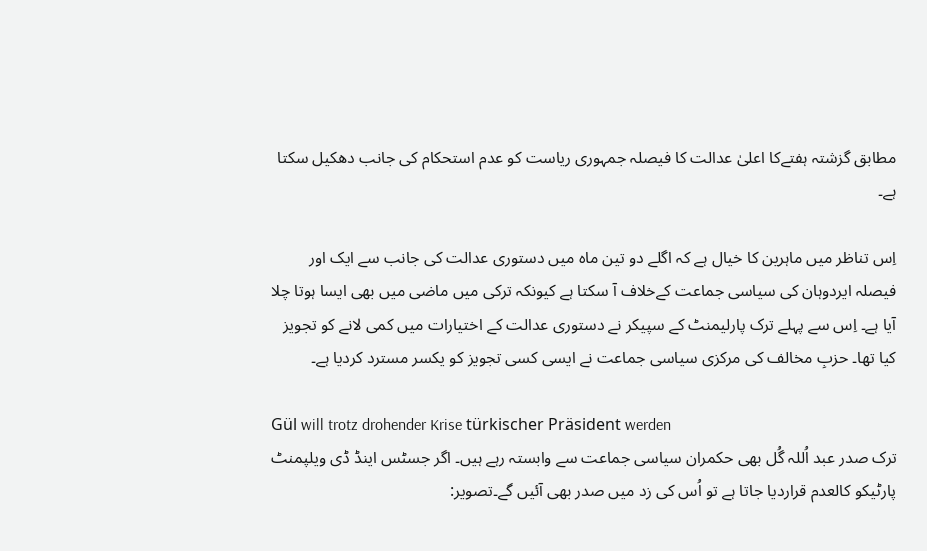مطابق گزشتہ ہفتےکا اعلیٰ عدالت کا فیصلہ جمہوری ریاست کو عدم استحکام کی جانب دھکیل سکتا ہے۔

اِس تناظر میں ماہرین کا خیال ہے کہ اگلے دو تین ماہ میں دستوری عدالت کی جانب سے ایک اور فیصلہ ایردوہان کی سیاسی جماعت کےخلاف آ سکتا ہے کیونکہ ترکی میں ماضی میں بھی ایسا ہوتا چلا آیا ہے۔ اِس سے پہلے ترک پارلیمنٹ کے سپیکر نے دستوری عدالت کے اختیارات میں کمی لانے کو تجویز کیا تھا۔ حزبِ مخالف کی مرکزی سیاسی جماعت نے ایسی کسی تجویز کو یکسر مسترد کردیا ہے۔

Gül will trotz drohender Krise türkischer Präsident werden
ترک صدر عبد اُللہ گُل بھی حکمران سیاسی جماعت سے وابستہ رہے ہیں۔ اگر جسٹس اینڈ ڈی ویلپمنٹ پارٹیکو کالعدم قراردیا جاتا ہے تو اُس کی زد میں صدر بھی آئیں گے۔تصویر: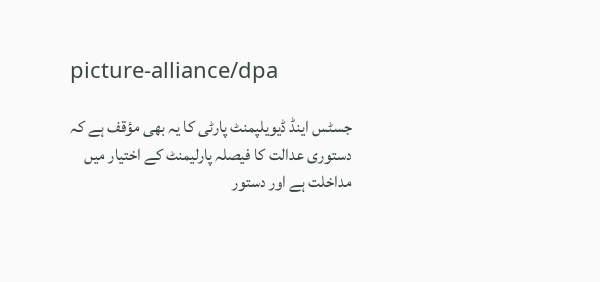picture-alliance/dpa

جسٹس اینڈ ڈیویلپمنٹ پارٹی کا یہ بھی مؤقف ہے کہ دستوری عدالت کا فیصلہ پارلیمنٹ کے اختیار میں مداخلت ہے اور دستور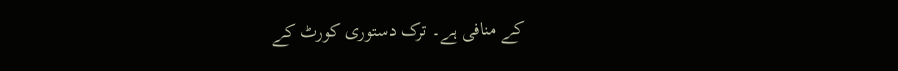کے منافی ہے۔ ترک دستوری کورٹ کے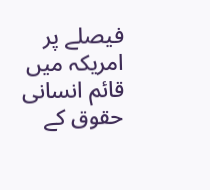فیصلے پر امریکہ میں قائم انسانی حقوق کے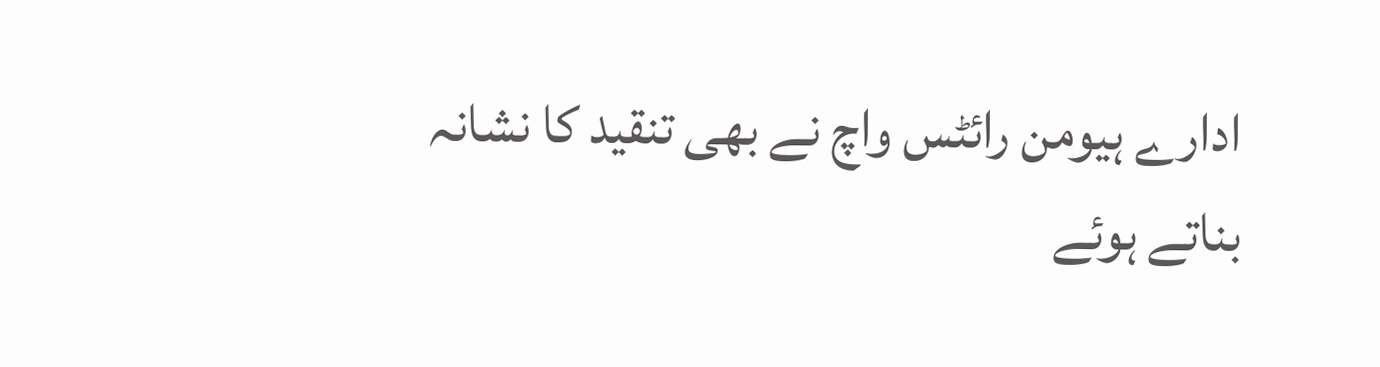ادارے ہیومن رائٹس واچ نے بھی تنقید کا نشانہ بناتے ہوئے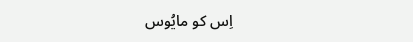اِس کو مایُوس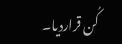کُن قراردیا۔